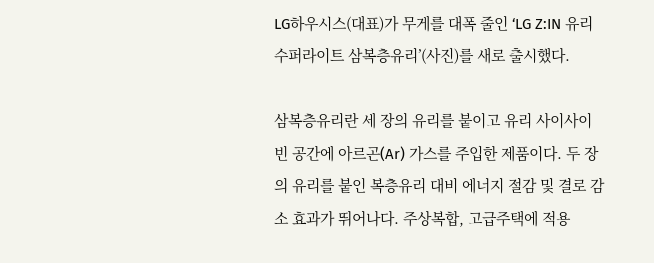LG하우시스(대표)가 무게를 대폭 줄인 ‘LG Z:IN 유리 수퍼라이트 삼복층유리’(사진)를 새로 출시했다.

삼복층유리란 세 장의 유리를 붙이고 유리 사이사이 빈 공간에 아르곤(Ar) 가스를 주입한 제품이다. 두 장의 유리를 붙인 복층유리 대비 에너지 절감 및 결로 감소 효과가 뛰어나다. 주상복합, 고급주택에 적용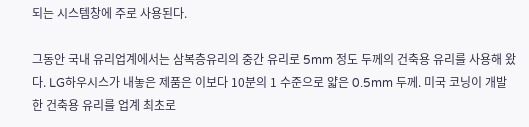되는 시스템창에 주로 사용된다.

그동안 국내 유리업계에서는 삼복층유리의 중간 유리로 5mm 정도 두께의 건축용 유리를 사용해 왔다. LG하우시스가 내놓은 제품은 이보다 10분의 1 수준으로 얇은 0.5mm 두께. 미국 코닝이 개발한 건축용 유리를 업계 최초로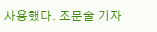사용했다. 조문술 기자